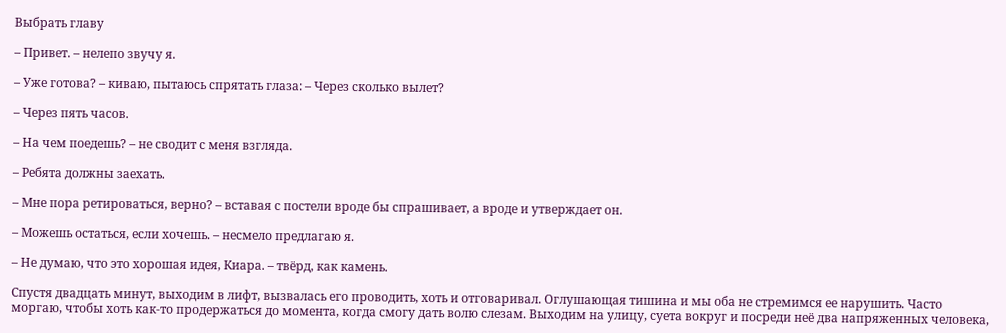Выбрать главу

– Привет. – нелепо звучу я.

– Уже готова? – киваю, пытаюсь спрятать глаза: – Через сколько вылет?

– Через пять часов.

– На чем поедешь? – не сводит с меня взгляда.

– Ребята должны заехать.

– Мне пора ретироваться, верно? – вставая с постели вроде бы спрашивает, а вроде и утверждает он.

– Можешь остаться, если хочешь. – несмело предлагаю я.

– Не думаю, что это хорошая идея, Киара. – твёрд, как камень.

Спустя двадцать минут, выходим в лифт, вызвалась его проводить, хоть и отговаривал. Оглушающая тишина и мы оба не стремимся ее нарушить. Часто моргаю, чтобы хоть как-то продержаться до момента, когда смогу дать волю слезам. Выходим на улицу, суета вокруг и посреди неё два напряженных человека,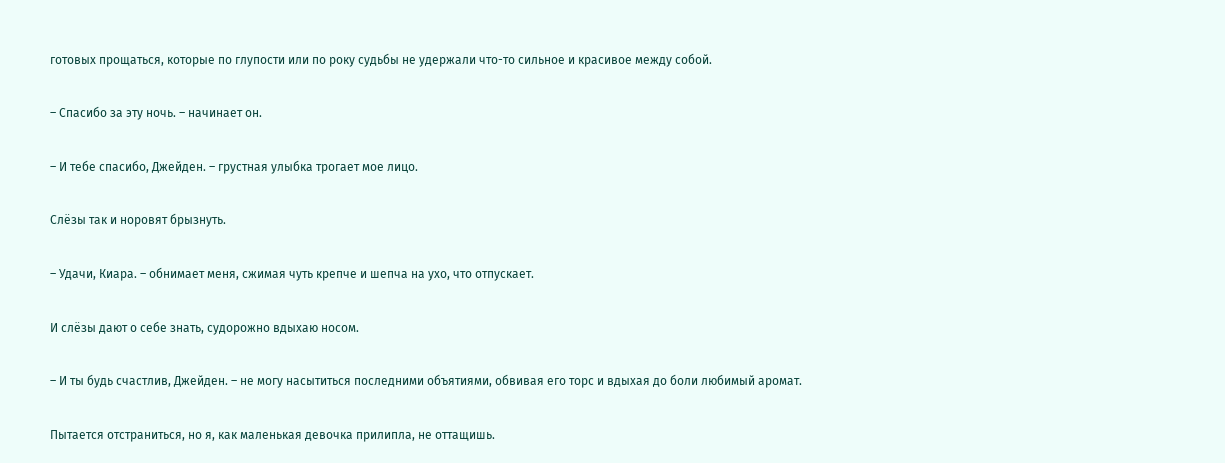готовых прощаться, которые по глупости или по року судьбы не удержали что-то сильное и красивое между собой.

– Спасибо за эту ночь. – начинает он.

– И тебе спасибо, Джейден. – грустная улыбка трогает мое лицо.

Слёзы так и норовят брызнуть.

– Удачи, Киара. – обнимает меня, сжимая чуть крепче и шепча на ухо, что отпускает.

И слёзы дают о себе знать, судорожно вдыхаю носом.

– И ты будь счастлив, Джейден. – не могу насытиться последними объятиями, обвивая его торс и вдыхая до боли любимый аромат.

Пытается отстраниться, но я, как маленькая девочка прилипла, не оттащишь.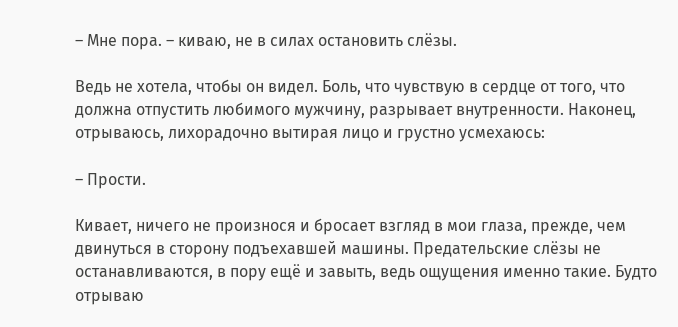– Мне пора. – киваю, не в силах остановить слёзы.

Ведь не хотела, чтобы он видел. Боль, что чувствую в сердце от того, что должна отпустить любимого мужчину, разрывает внутренности. Наконец, отрываюсь, лихорадочно вытирая лицо и грустно усмехаюсь:

– Прости.

Кивает, ничего не произнося и бросает взгляд в мои глаза, прежде, чем двинуться в сторону подъехавшей машины. Предательские слёзы не останавливаются, в пору ещё и завыть, ведь ощущения именно такие. Будто отрываю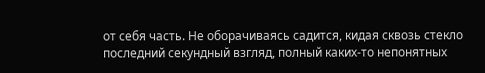от себя часть. Не оборачиваясь садится, кидая сквозь стекло последний секундный взгляд, полный каких-то непонятных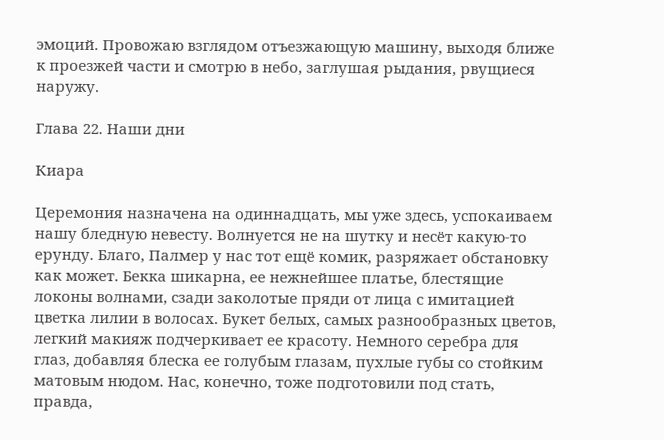эмоций. Провожаю взглядом отъезжающую машину, выходя ближе к проезжей части и смотрю в небо, заглушая рыдания, рвущиеся наружу.

Глава 22. Наши дни

Киара

Церемония назначена на одиннадцать, мы уже здесь, успокаиваем нашу бледную невесту. Волнуется не на шутку и несёт какую-то ерунду. Благо, Палмер у нас тот ещё комик, разряжает обстановку как может. Бекка шикарна, ее нежнейшее платье, блестящие локоны волнами, сзади заколотые пряди от лица с имитацией цветка лилии в волосах. Букет белых, самых разнообразных цветов, легкий макияж подчеркивает ее красоту. Немного серебра для глаз, добавляя блеска ее голубым глазам, пухлые губы со стойким матовым нюдом. Нас, конечно, тоже подготовили под стать, правда,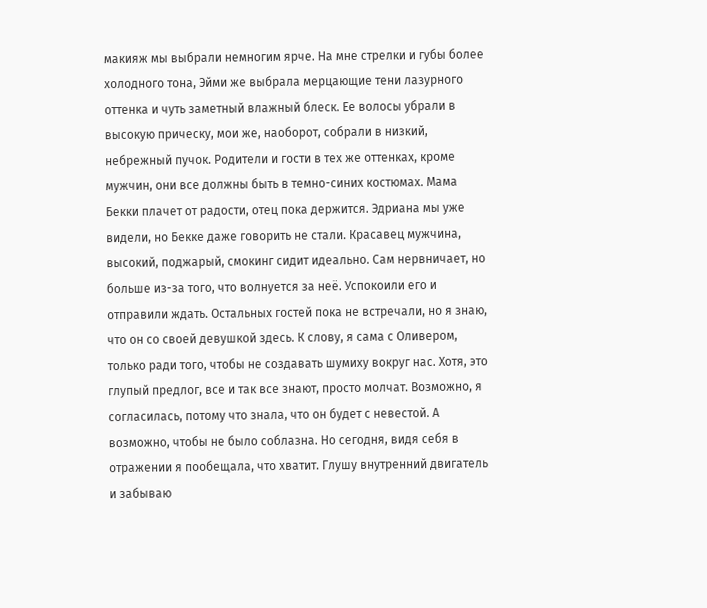макияж мы выбрали немногим ярче. На мне стрелки и губы более холодного тона, Эйми же выбрала мерцающие тени лазурного оттенка и чуть заметный влажный блеск. Ее волосы убрали в высокую прическу, мои же, наоборот, собрали в низкий, небрежный пучок. Родители и гости в тех же оттенках, кроме мужчин, они все должны быть в темно-синих костюмах. Мама Бекки плачет от радости, отец пока держится. Эдриана мы уже видели, но Бекке даже говорить не стали. Красавец мужчина, высокий, поджарый, смокинг сидит идеально. Сам нервничает, но больше из-за того, что волнуется за неё. Успокоили его и отправили ждать. Остальных гостей пока не встречали, но я знаю, что он со своей девушкой здесь. К слову, я сама с Оливером, только ради того, чтобы не создавать шумиху вокруг нас. Хотя, это глупый предлог, все и так все знают, просто молчат. Возможно, я согласилась, потому что знала, что он будет с невестой. А возможно, чтобы не было соблазна. Но сегодня, видя себя в отражении я пообещала, что хватит. Глушу внутренний двигатель и забываю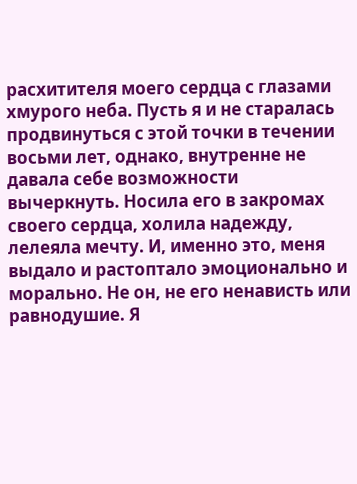расхитителя моего сердца с глазами хмурого неба. Пусть я и не старалась продвинуться с этой точки в течении восьми лет, однако, внутренне не давала себе возможности вычеркнуть. Носила его в закромах своего сердца, холила надежду, лелеяла мечту. И, именно это, меня выдало и растоптало эмоционально и морально. Не он, не его ненависть или равнодушие. Я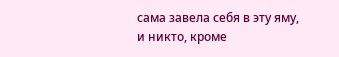сама завела себя в эту яму, и никто, кроме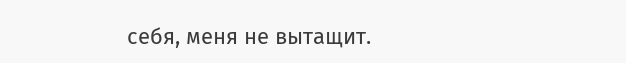себя, меня не вытащит.